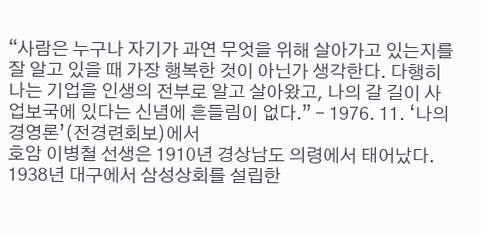“사람은 누구나 자기가 과연 무엇을 위해 살아가고 있는지를 잘 알고 있을 때 가장 행복한 것이 아닌가 생각한다. 다행히 나는 기업을 인생의 전부로 알고 살아왔고, 나의 갈 길이 사업보국에 있다는 신념에 흔들림이 없다.” - 1976. 11. ‘나의 경영론’(전경련회보)에서
호암 이병철 선생은 1910년 경상남도 의령에서 태어났다. 1938년 대구에서 삼성상회를 설립한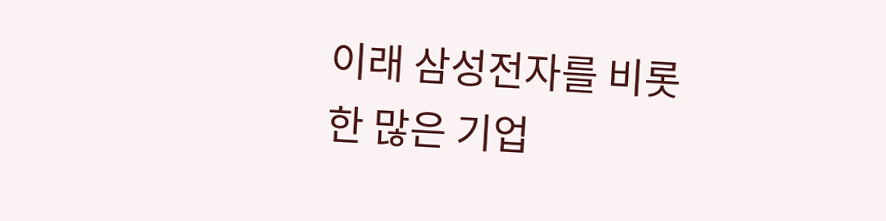이래 삼성전자를 비롯한 많은 기업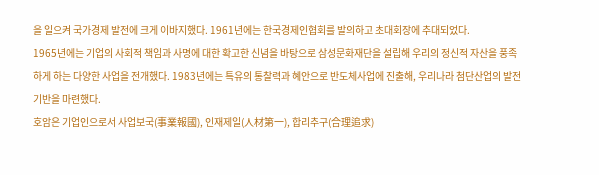을 일으켜 국가경제 발전에 크게 이바지했다. 1961년에는 한국경제인협회를 발의하고 초대회장에 추대되었다.
1965년에는 기업의 사회적 책임과 사명에 대한 확고한 신념을 바탕으로 삼성문화재단을 설립해 우리의 정신적 자산을 풍족하게 하는 다양한 사업을 전개했다. 1983년에는 특유의 통찰력과 혜안으로 반도체사업에 진출해, 우리나라 첨단산업의 발전 기반을 마련했다.
호암은 기업인으로서 사업보국(事業報國), 인재제일(人材第一), 합리추구(合理追求)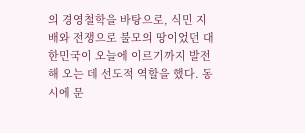의 경영철학을 바탕으로, 식민 지배와 전쟁으로 불모의 땅이었던 대한민국이 오늘에 이르기까지 발전해 오는 데 선도적 역할을 했다. 동시에 문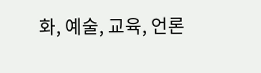화, 예술, 교육, 언론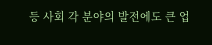등 사회 각 분야의 발전에도 큰 업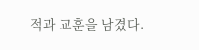적과 교훈을 남겼다.